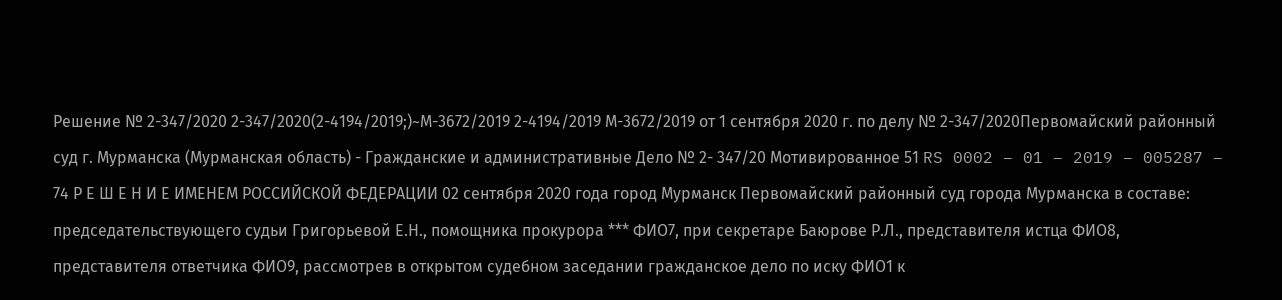Решение № 2-347/2020 2-347/2020(2-4194/2019;)~М-3672/2019 2-4194/2019 М-3672/2019 от 1 сентября 2020 г. по делу № 2-347/2020Первомайский районный суд г. Мурманска (Мурманская область) - Гражданские и административные Дело № 2- 347/20 Мотивированное 51 RS 0002 – 01 – 2019 – 005287 – 74 Р Е Ш Е Н И Е ИМЕНЕМ РОССИЙСКОЙ ФЕДЕРАЦИИ 02 сентября 2020 года город Мурманск Первомайский районный суд города Мурманска в составе: председательствующего судьи Григорьевой Е.Н., помощника прокурора *** ФИО7, при секретаре Баюрове Р.Л., представителя истца ФИО8, представителя ответчика ФИО9, рассмотрев в открытом судебном заседании гражданское дело по иску ФИО1 к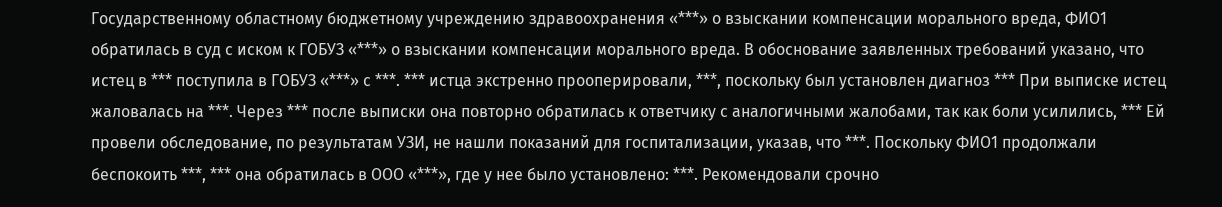Государственному областному бюджетному учреждению здравоохранения «***» о взыскании компенсации морального вреда, ФИО1 обратилась в суд с иском к ГОБУЗ «***» о взыскании компенсации морального вреда. В обоснование заявленных требований указано, что истец в *** поступила в ГОБУЗ «***» с ***. *** истца экстренно прооперировали, ***, поскольку был установлен диагноз *** При выписке истец жаловалась на ***. Через *** после выписки она повторно обратилась к ответчику с аналогичными жалобами, так как боли усилились, *** Ей провели обследование, по результатам УЗИ, не нашли показаний для госпитализации, указав, что ***. Поскольку ФИО1 продолжали беспокоить ***, *** она обратилась в ООО «***», где у нее было установлено: ***. Рекомендовали срочно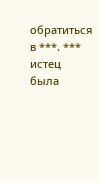обратиться в ***. *** истец была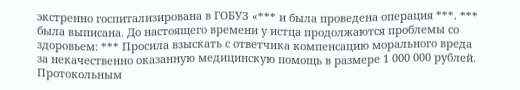экстренно госпитализирована в ГОБУЗ «*** и была проведена операция ***. *** была выписана. До настоящего времени у истца продолжаются проблемы со здоровьем: *** Просила взыскать с ответчика компенсацию морального вреда за некачественно оказанную медицинскую помощь в размере 1 000 000 рублей. Протокольным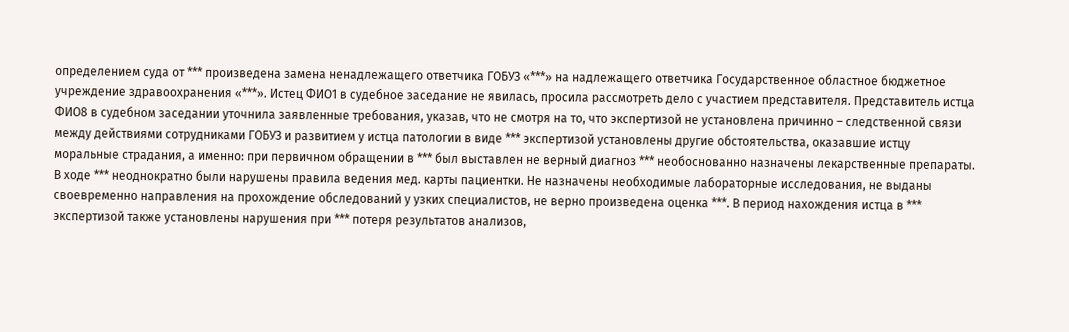определением суда от *** произведена замена ненадлежащего ответчика ГОБУЗ «***» на надлежащего ответчика Государственное областное бюджетное учреждение здравоохранения «***». Истец ФИО1 в судебное заседание не явилась, просила рассмотреть дело с участием представителя. Представитель истца ФИО8 в судебном заседании уточнила заявленные требования, указав, что не смотря на то, что экспертизой не установлена причинно – следственной связи между действиями сотрудниками ГОБУЗ и развитием у истца патологии в виде *** экспертизой установлены другие обстоятельства, оказавшие истцу моральные страдания, а именно: при первичном обращении в *** был выставлен не верный диагноз *** необоснованно назначены лекарственные препараты. В ходе *** неоднократно были нарушены правила ведения мед. карты пациентки. Не назначены необходимые лабораторные исследования, не выданы своевременно направления на прохождение обследований у узких специалистов, не верно произведена оценка ***. В период нахождения истца в *** экспертизой также установлены нарушения при *** потеря результатов анализов,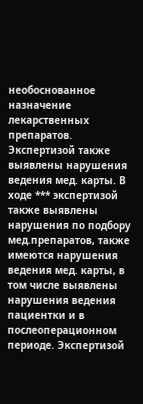необоснованное назначение лекарственных препаратов. Экспертизой также выявлены нарушения ведения мед. карты. В ходе *** экспертизой также выявлены нарушения по подбору мед.препаратов, также имеются нарушения ведения мед. карты, в том числе выявлены нарушения ведения пациентки и в послеоперационном периоде. Экспертизой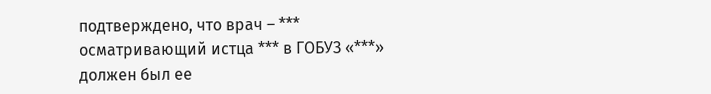подтверждено, что врач – *** осматривающий истца *** в ГОБУЗ «***» должен был ее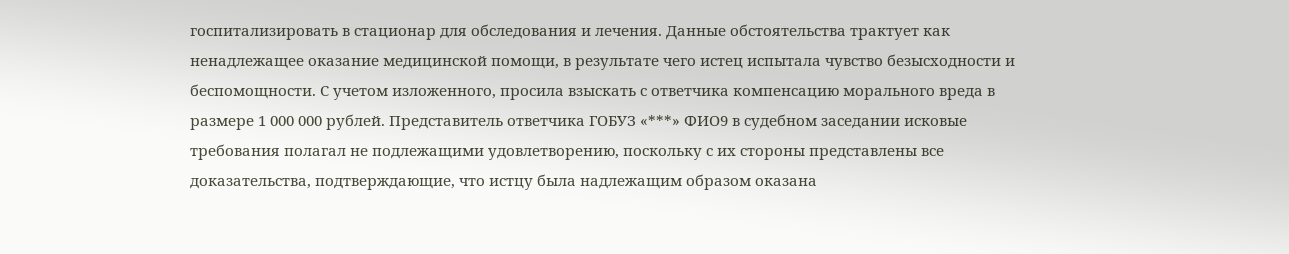госпитализировать в стационар для обследования и лечения. Данные обстоятельства трактует как ненадлежащее оказание медицинской помощи, в результате чего истец испытала чувство безысходности и беспомощности. С учетом изложенного, просила взыскать с ответчика компенсацию морального вреда в размере 1 000 000 рублей. Представитель ответчика ГОБУЗ «***» ФИО9 в судебном заседании исковые требования полагал не подлежащими удовлетворению, поскольку с их стороны представлены все доказательства, подтверждающие, что истцу была надлежащим образом оказана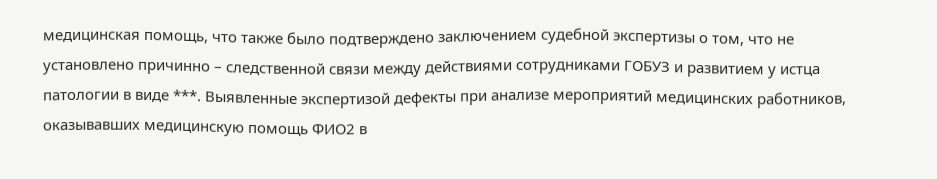медицинская помощь, что также было подтверждено заключением судебной экспертизы о том, что не установлено причинно – следственной связи между действиями сотрудниками ГОБУЗ и развитием у истца патологии в виде ***. Выявленные экспертизой дефекты при анализе мероприятий медицинских работников, оказывавших медицинскую помощь ФИО2 в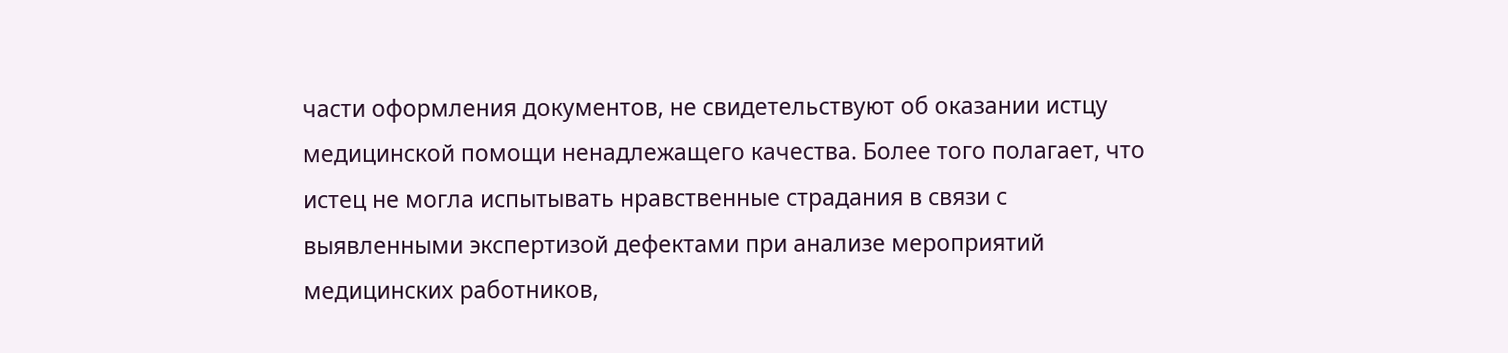части оформления документов, не свидетельствуют об оказании истцу медицинской помощи ненадлежащего качества. Более того полагает, что истец не могла испытывать нравственные страдания в связи с выявленными экспертизой дефектами при анализе мероприятий медицинских работников,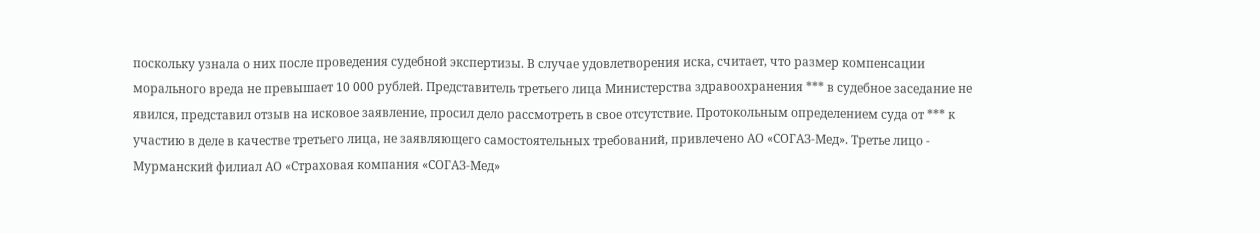поскольку узнала о них после проведения судебной экспертизы. В случае удовлетворения иска, считает, что размер компенсации морального вреда не превышает 10 000 рублей. Представитель третьего лица Министерства здравоохранения *** в судебное заседание не явился, представил отзыв на исковое заявление, просил дело рассмотреть в свое отсутствие. Протокольным определением суда от *** к участию в деле в качестве третьего лица, не заявляющего самостоятельных требований, привлечено АО «СОГАЗ-Мед». Третье лицо - Мурманский филиал АО «Страховая компания «СОГАЗ-Мед»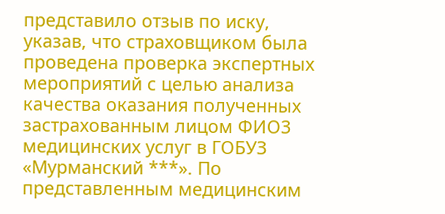представило отзыв по иску, указав, что страховщиком была проведена проверка экспертных мероприятий с целью анализа качества оказания полученных застрахованным лицом ФИО3 медицинских услуг в ГОБУЗ «Мурманский ***». По представленным медицинским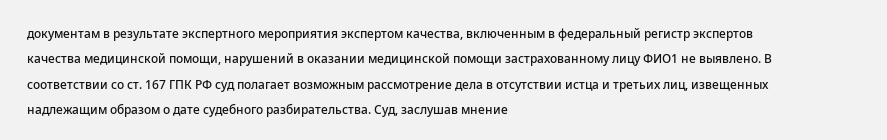документам в результате экспертного мероприятия экспертом качества, включенным в федеральный регистр экспертов качества медицинской помощи, нарушений в оказании медицинской помощи застрахованному лицу ФИО1 не выявлено. В соответствии со ст. 167 ГПК РФ суд полагает возможным рассмотрение дела в отсутствии истца и третьих лиц, извещенных надлежащим образом о дате судебного разбирательства. Суд, заслушав мнение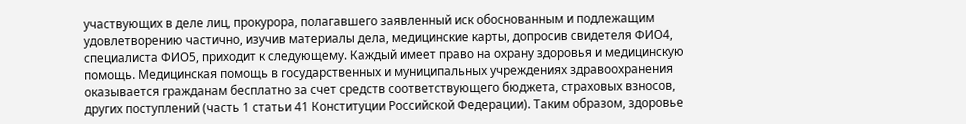участвующих в деле лиц, прокурора, полагавшего заявленный иск обоснованным и подлежащим удовлетворению частично, изучив материалы дела, медицинские карты, допросив свидетеля ФИО4, специалиста ФИО5, приходит к следующему. Каждый имеет право на охрану здоровья и медицинскую помощь. Медицинская помощь в государственных и муниципальных учреждениях здравоохранения оказывается гражданам бесплатно за счет средств соответствующего бюджета, страховых взносов, других поступлений (часть 1 статьи 41 Конституции Российской Федерации). Таким образом, здоровье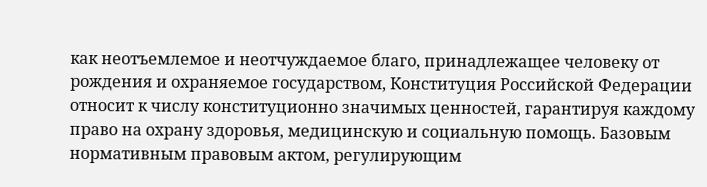как неотъемлемое и неотчуждаемое благо, принадлежащее человеку от рождения и охраняемое государством, Конституция Российской Федерации относит к числу конституционно значимых ценностей, гарантируя каждому право на охрану здоровья, медицинскую и социальную помощь. Базовым нормативным правовым актом, регулирующим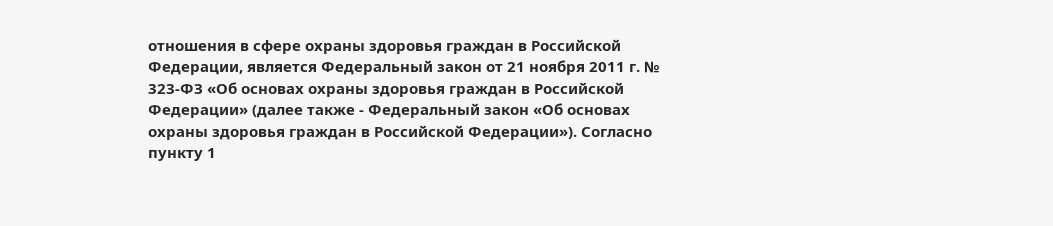отношения в сфере охраны здоровья граждан в Российской Федерации, является Федеральный закон от 21 ноября 2011 г. № 323-ФЗ «Об основах охраны здоровья граждан в Российской Федерации» (далее также - Федеральный закон «Об основах охраны здоровья граждан в Российской Федерации»). Согласно пункту 1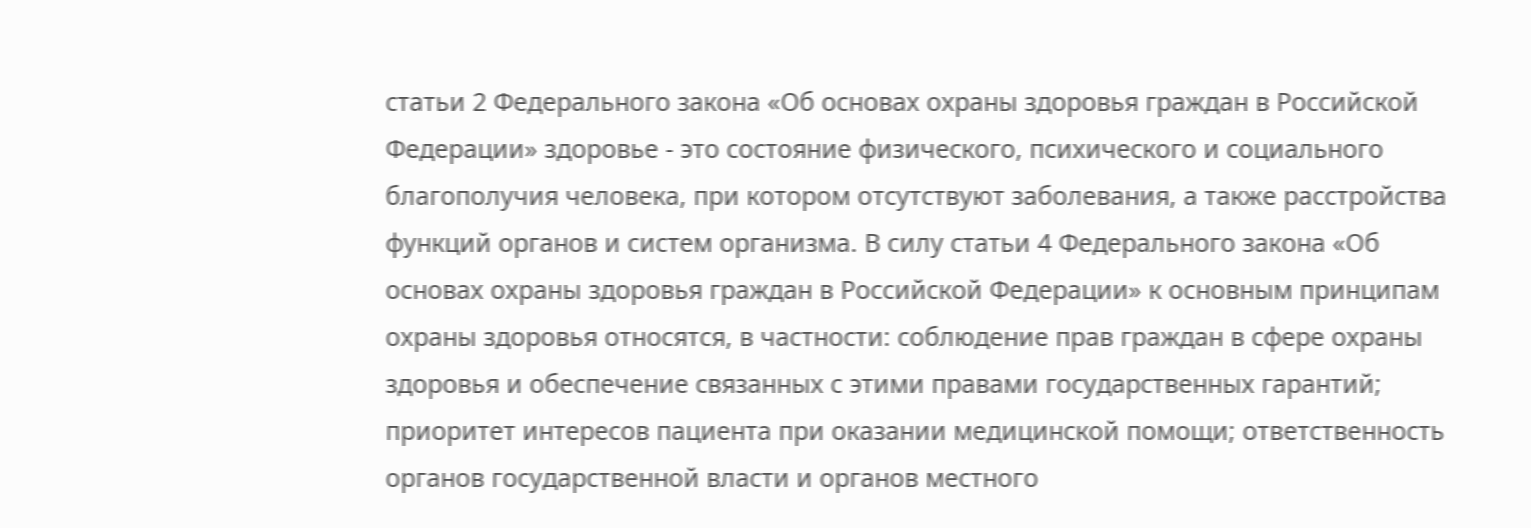статьи 2 Федерального закона «Об основах охраны здоровья граждан в Российской Федерации» здоровье - это состояние физического, психического и социального благополучия человека, при котором отсутствуют заболевания, а также расстройства функций органов и систем организма. В силу статьи 4 Федерального закона «Об основах охраны здоровья граждан в Российской Федерации» к основным принципам охраны здоровья относятся, в частности: соблюдение прав граждан в сфере охраны здоровья и обеспечение связанных с этими правами государственных гарантий; приоритет интересов пациента при оказании медицинской помощи; ответственность органов государственной власти и органов местного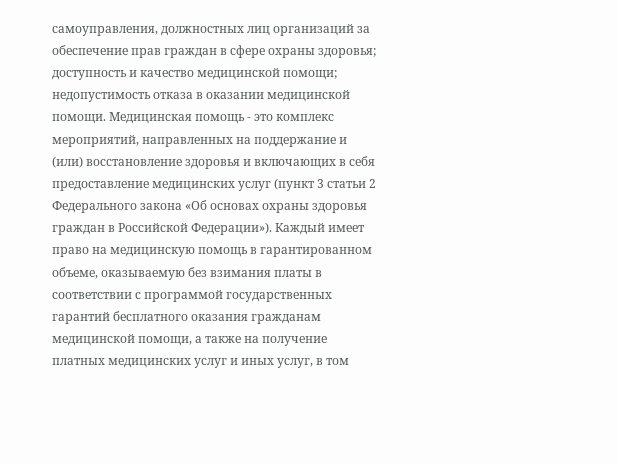самоуправления, должностных лиц организаций за обеспечение прав граждан в сфере охраны здоровья; доступность и качество медицинской помощи; недопустимость отказа в оказании медицинской помощи. Медицинская помощь - это комплекс мероприятий, направленных на поддержание и (или) восстановление здоровья и включающих в себя предоставление медицинских услуг (пункт 3 статьи 2 Федерального закона «Об основах охраны здоровья граждан в Российской Федерации»). Каждый имеет право на медицинскую помощь в гарантированном объеме, оказываемую без взимания платы в соответствии с программой государственных гарантий бесплатного оказания гражданам медицинской помощи, а также на получение платных медицинских услуг и иных услуг, в том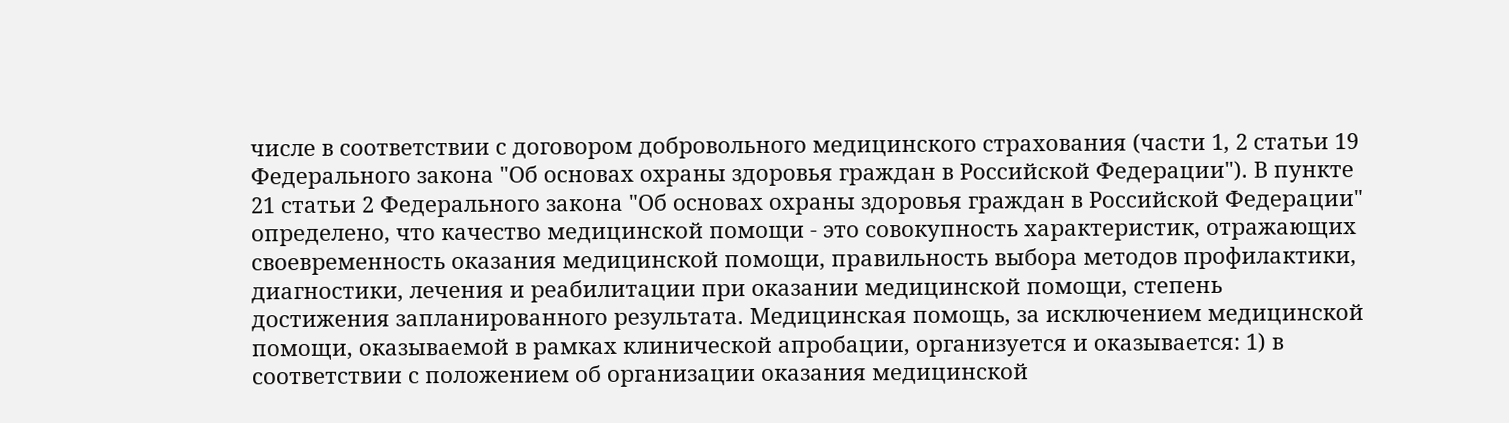числе в соответствии с договором добровольного медицинского страхования (части 1, 2 статьи 19 Федерального закона "Об основах охраны здоровья граждан в Российской Федерации"). В пункте 21 статьи 2 Федерального закона "Об основах охраны здоровья граждан в Российской Федерации" определено, что качество медицинской помощи - это совокупность характеристик, отражающих своевременность оказания медицинской помощи, правильность выбора методов профилактики, диагностики, лечения и реабилитации при оказании медицинской помощи, степень достижения запланированного результата. Медицинская помощь, за исключением медицинской помощи, оказываемой в рамках клинической апробации, организуется и оказывается: 1) в соответствии с положением об организации оказания медицинской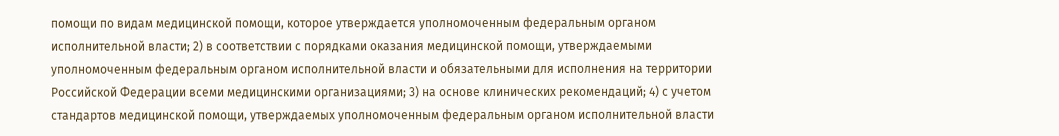помощи по видам медицинской помощи, которое утверждается уполномоченным федеральным органом исполнительной власти; 2) в соответствии с порядками оказания медицинской помощи, утверждаемыми уполномоченным федеральным органом исполнительной власти и обязательными для исполнения на территории Российской Федерации всеми медицинскими организациями; 3) на основе клинических рекомендаций; 4) с учетом стандартов медицинской помощи, утверждаемых уполномоченным федеральным органом исполнительной власти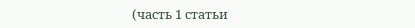(часть 1 статьи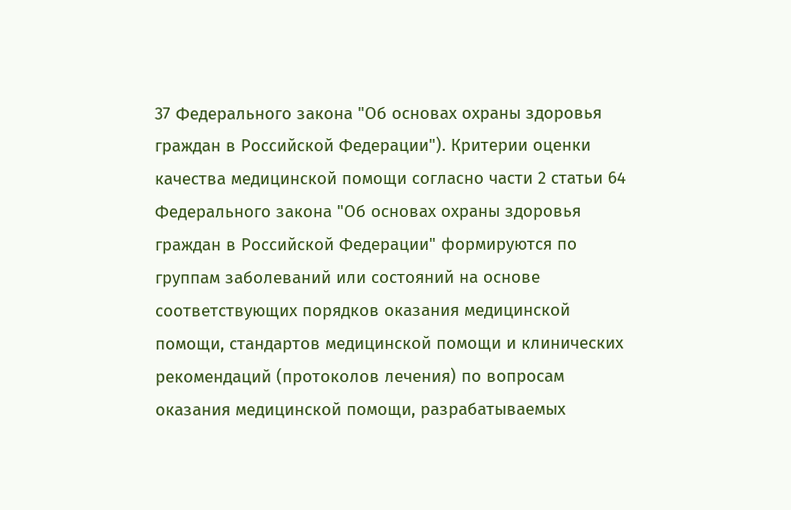37 Федерального закона "Об основах охраны здоровья граждан в Российской Федерации"). Критерии оценки качества медицинской помощи согласно части 2 статьи 64 Федерального закона "Об основах охраны здоровья граждан в Российской Федерации" формируются по группам заболеваний или состояний на основе соответствующих порядков оказания медицинской помощи, стандартов медицинской помощи и клинических рекомендаций (протоколов лечения) по вопросам оказания медицинской помощи, разрабатываемых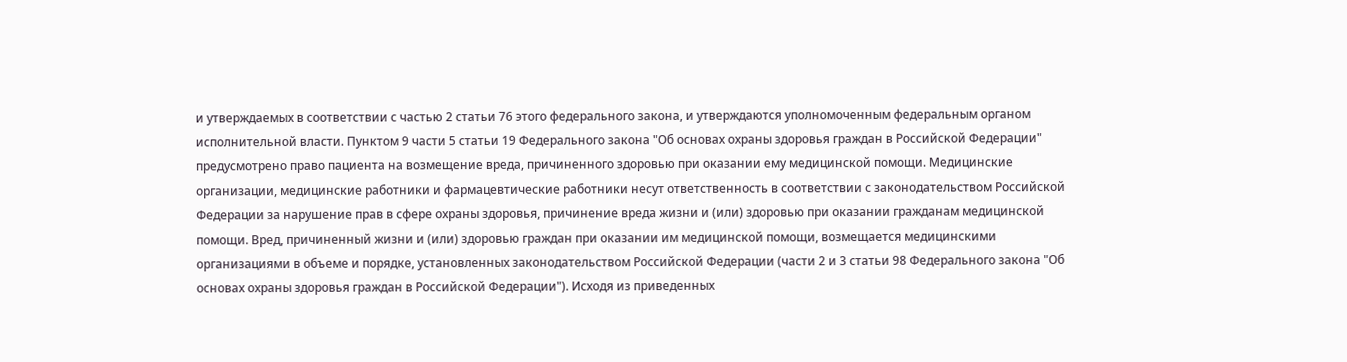и утверждаемых в соответствии с частью 2 статьи 76 этого федерального закона, и утверждаются уполномоченным федеральным органом исполнительной власти. Пунктом 9 части 5 статьи 19 Федерального закона "Об основах охраны здоровья граждан в Российской Федерации" предусмотрено право пациента на возмещение вреда, причиненного здоровью при оказании ему медицинской помощи. Медицинские организации, медицинские работники и фармацевтические работники несут ответственность в соответствии с законодательством Российской Федерации за нарушение прав в сфере охраны здоровья, причинение вреда жизни и (или) здоровью при оказании гражданам медицинской помощи. Вред, причиненный жизни и (или) здоровью граждан при оказании им медицинской помощи, возмещается медицинскими организациями в объеме и порядке, установленных законодательством Российской Федерации (части 2 и 3 статьи 98 Федерального закона "Об основах охраны здоровья граждан в Российской Федерации"). Исходя из приведенных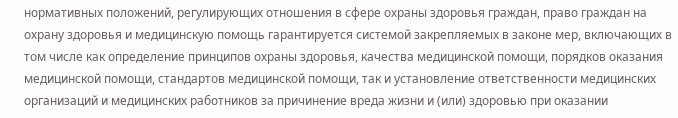нормативных положений, регулирующих отношения в сфере охраны здоровья граждан, право граждан на охрану здоровья и медицинскую помощь гарантируется системой закрепляемых в законе мер, включающих в том числе как определение принципов охраны здоровья, качества медицинской помощи, порядков оказания медицинской помощи, стандартов медицинской помощи, так и установление ответственности медицинских организаций и медицинских работников за причинение вреда жизни и (или) здоровью при оказании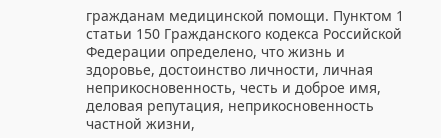гражданам медицинской помощи. Пунктом 1 статьи 150 Гражданского кодекса Российской Федерации определено, что жизнь и здоровье, достоинство личности, личная неприкосновенность, честь и доброе имя, деловая репутация, неприкосновенность частной жизни,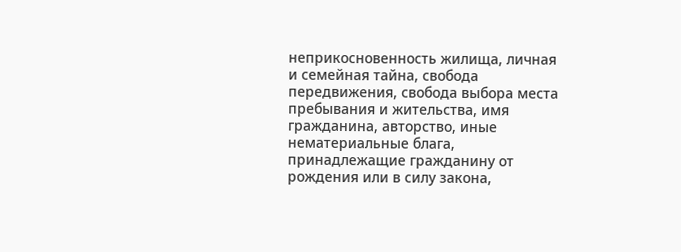неприкосновенность жилища, личная и семейная тайна, свобода передвижения, свобода выбора места пребывания и жительства, имя гражданина, авторство, иные нематериальные блага, принадлежащие гражданину от рождения или в силу закона,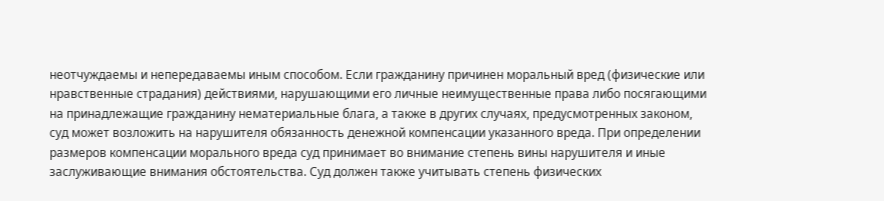неотчуждаемы и непередаваемы иным способом. Если гражданину причинен моральный вред (физические или нравственные страдания) действиями, нарушающими его личные неимущественные права либо посягающими на принадлежащие гражданину нематериальные блага, а также в других случаях, предусмотренных законом, суд может возложить на нарушителя обязанность денежной компенсации указанного вреда. При определении размеров компенсации морального вреда суд принимает во внимание степень вины нарушителя и иные заслуживающие внимания обстоятельства. Суд должен также учитывать степень физических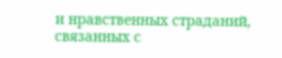и нравственных страданий, связанных с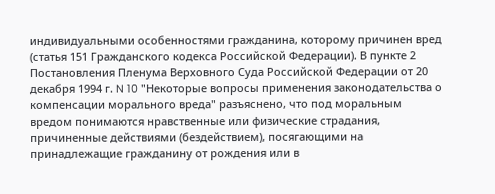индивидуальными особенностями гражданина, которому причинен вред (статья 151 Гражданского кодекса Российской Федерации). В пункте 2 Постановления Пленума Верховного Суда Российской Федерации от 20 декабря 1994 г. N 10 "Некоторые вопросы применения законодательства о компенсации морального вреда" разъяснено, что под моральным вредом понимаются нравственные или физические страдания, причиненные действиями (бездействием), посягающими на принадлежащие гражданину от рождения или в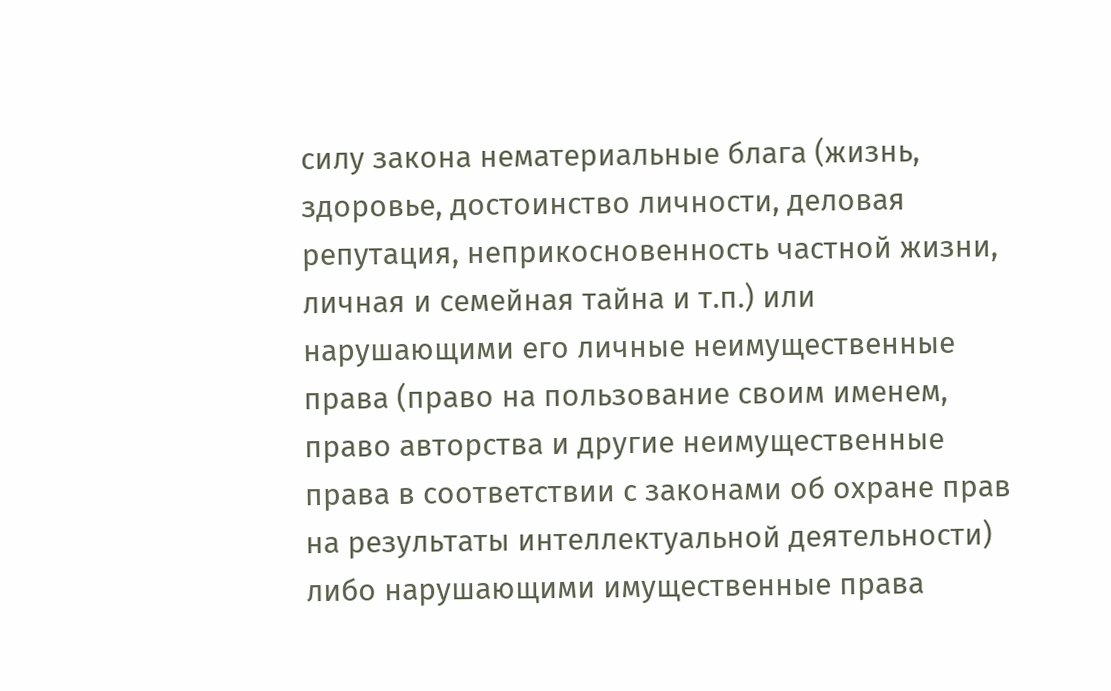силу закона нематериальные блага (жизнь, здоровье, достоинство личности, деловая репутация, неприкосновенность частной жизни, личная и семейная тайна и т.п.) или нарушающими его личные неимущественные права (право на пользование своим именем, право авторства и другие неимущественные права в соответствии с законами об охране прав на результаты интеллектуальной деятельности) либо нарушающими имущественные права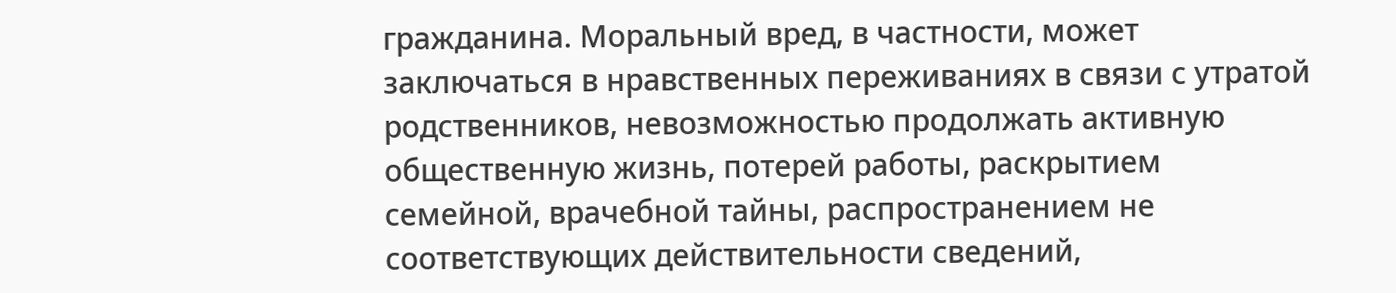гражданина. Моральный вред, в частности, может заключаться в нравственных переживаниях в связи с утратой родственников, невозможностью продолжать активную общественную жизнь, потерей работы, раскрытием семейной, врачебной тайны, распространением не соответствующих действительности сведений,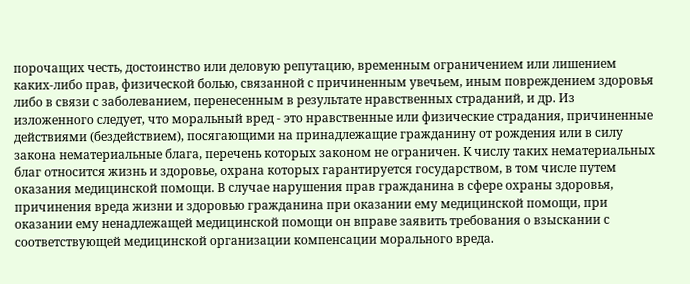порочащих честь, достоинство или деловую репутацию, временным ограничением или лишением каких-либо прав, физической болью, связанной с причиненным увечьем, иным повреждением здоровья либо в связи с заболеванием, перенесенным в результате нравственных страданий, и др. Из изложенного следует, что моральный вред - это нравственные или физические страдания, причиненные действиями (бездействием), посягающими на принадлежащие гражданину от рождения или в силу закона нематериальные блага, перечень которых законом не ограничен. К числу таких нематериальных благ относится жизнь и здоровье, охрана которых гарантируется государством, в том числе путем оказания медицинской помощи. В случае нарушения прав гражданина в сфере охраны здоровья, причинения вреда жизни и здоровью гражданина при оказании ему медицинской помощи, при оказании ему ненадлежащей медицинской помощи он вправе заявить требования о взыскании с соответствующей медицинской организации компенсации морального вреда.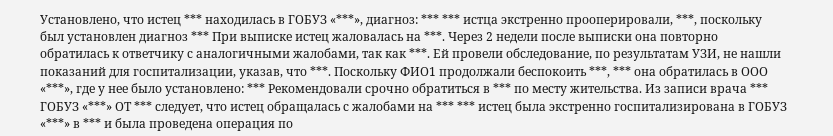Установлено, что истец *** находилась в ГОБУЗ «***», диагноз: *** *** истца экстренно прооперировали, ***, поскольку был установлен диагноз *** При выписке истец жаловалась на ***. Через 2 недели после выписки она повторно обратилась к ответчику с аналогичными жалобами, так как ***. Ей провели обследование, по результатам УЗИ, не нашли показаний для госпитализации, указав, что ***. Поскольку ФИО1 продолжали беспокоить ***, *** она обратилась в ООО «***», где у нее было установлено: *** Рекомендовали срочно обратиться в *** по месту жительства. Из записи врача *** ГОБУЗ «***» ОТ *** следует, что истец обращалась с жалобами на *** *** истец была экстренно госпитализирована в ГОБУЗ «***» в *** и была проведена операция по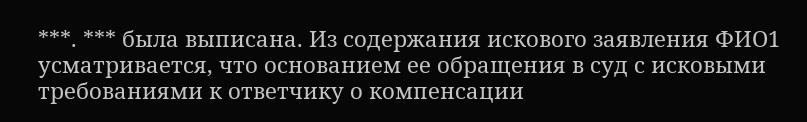***. *** была выписана. Из содержания искового заявления ФИО1 усматривается, что основанием ее обращения в суд с исковыми требованиями к ответчику о компенсации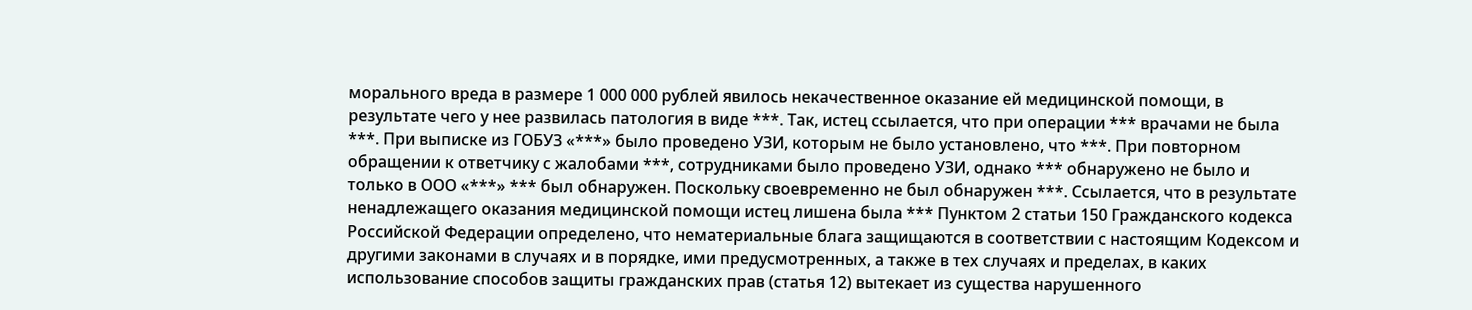морального вреда в размере 1 000 000 рублей явилось некачественное оказание ей медицинской помощи, в результате чего у нее развилась патология в виде ***. Так, истец ссылается, что при операции *** врачами не была ***. При выписке из ГОБУЗ «***» было проведено УЗИ, которым не было установлено, что ***. При повторном обращении к ответчику с жалобами ***, сотрудниками было проведено УЗИ, однако *** обнаружено не было и только в ООО «***» *** был обнаружен. Поскольку своевременно не был обнаружен ***. Ссылается, что в результате ненадлежащего оказания медицинской помощи истец лишена была *** Пунктом 2 статьи 150 Гражданского кодекса Российской Федерации определено, что нематериальные блага защищаются в соответствии с настоящим Кодексом и другими законами в случаях и в порядке, ими предусмотренных, а также в тех случаях и пределах, в каких использование способов защиты гражданских прав (статья 12) вытекает из существа нарушенного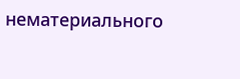нематериального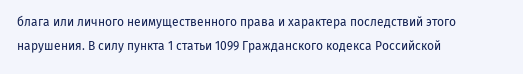блага или личного неимущественного права и характера последствий этого нарушения. В силу пункта 1 статьи 1099 Гражданского кодекса Российской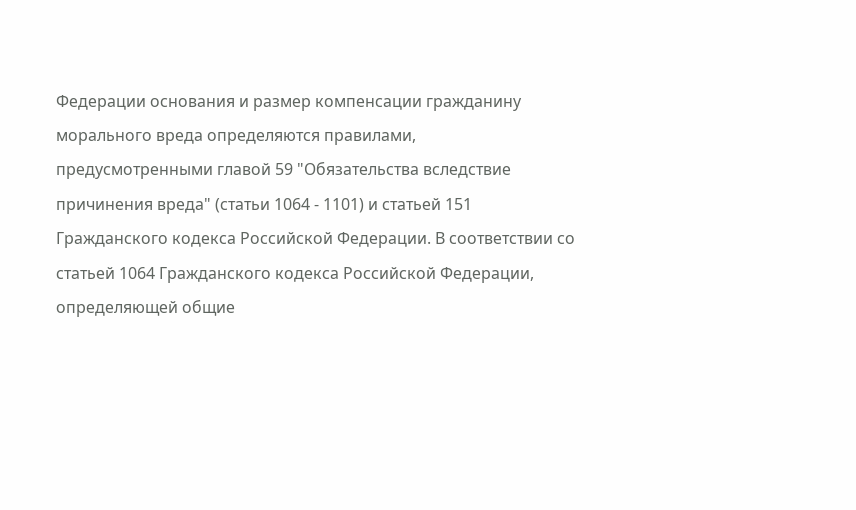Федерации основания и размер компенсации гражданину морального вреда определяются правилами, предусмотренными главой 59 "Обязательства вследствие причинения вреда" (статьи 1064 - 1101) и статьей 151 Гражданского кодекса Российской Федерации. В соответствии со статьей 1064 Гражданского кодекса Российской Федерации, определяющей общие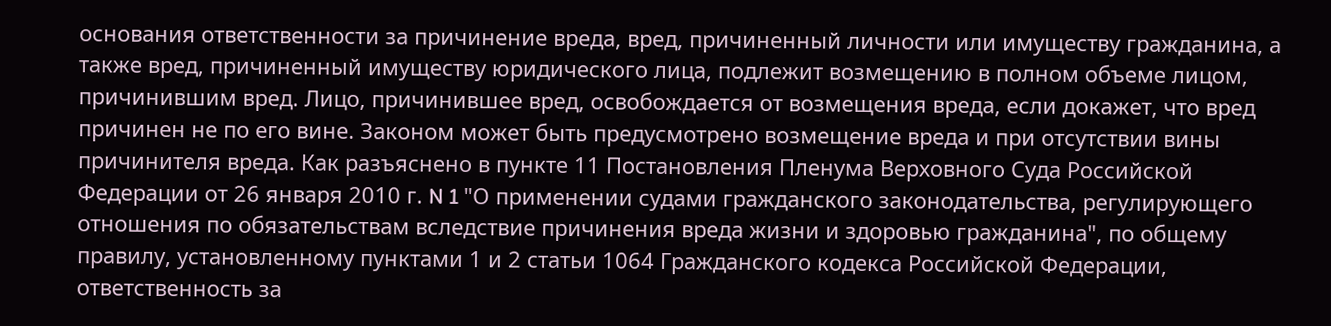основания ответственности за причинение вреда, вред, причиненный личности или имуществу гражданина, а также вред, причиненный имуществу юридического лица, подлежит возмещению в полном объеме лицом, причинившим вред. Лицо, причинившее вред, освобождается от возмещения вреда, если докажет, что вред причинен не по его вине. Законом может быть предусмотрено возмещение вреда и при отсутствии вины причинителя вреда. Как разъяснено в пункте 11 Постановления Пленума Верховного Суда Российской Федерации от 26 января 2010 г. N 1 "О применении судами гражданского законодательства, регулирующего отношения по обязательствам вследствие причинения вреда жизни и здоровью гражданина", по общему правилу, установленному пунктами 1 и 2 статьи 1064 Гражданского кодекса Российской Федерации, ответственность за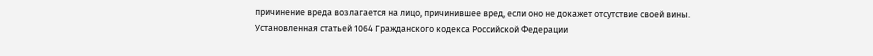причинение вреда возлагается на лицо, причинившее вред, если оно не докажет отсутствие своей вины. Установленная статьей 1064 Гражданского кодекса Российской Федерации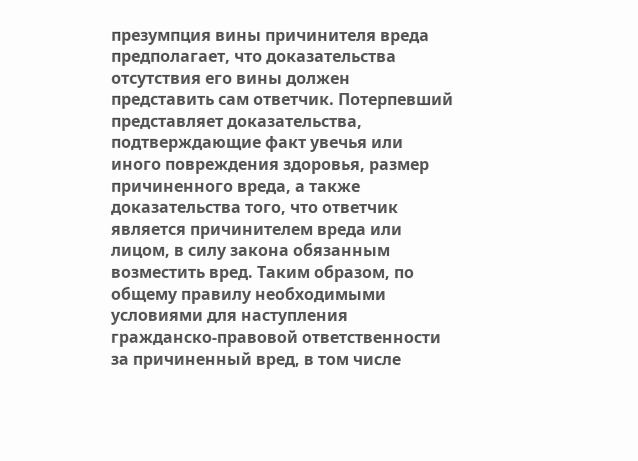презумпция вины причинителя вреда предполагает, что доказательства отсутствия его вины должен представить сам ответчик. Потерпевший представляет доказательства, подтверждающие факт увечья или иного повреждения здоровья, размер причиненного вреда, а также доказательства того, что ответчик является причинителем вреда или лицом, в силу закона обязанным возместить вред. Таким образом, по общему правилу необходимыми условиями для наступления гражданско-правовой ответственности за причиненный вред, в том числе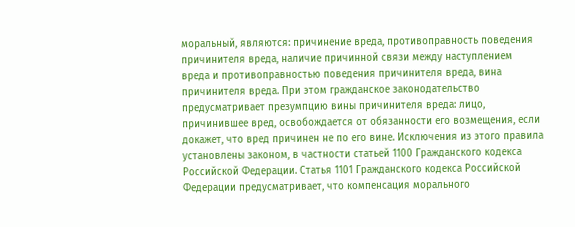моральный, являются: причинение вреда, противоправность поведения причинителя вреда, наличие причинной связи между наступлением вреда и противоправностью поведения причинителя вреда, вина причинителя вреда. При этом гражданское законодательство предусматривает презумпцию вины причинителя вреда: лицо, причинившее вред, освобождается от обязанности его возмещения, если докажет, что вред причинен не по его вине. Исключения из этого правила установлены законом, в частности статьей 1100 Гражданского кодекса Российской Федерации. Статья 1101 Гражданского кодекса Российской Федерации предусматривает, что компенсация морального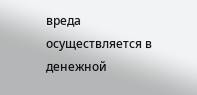вреда осуществляется в денежной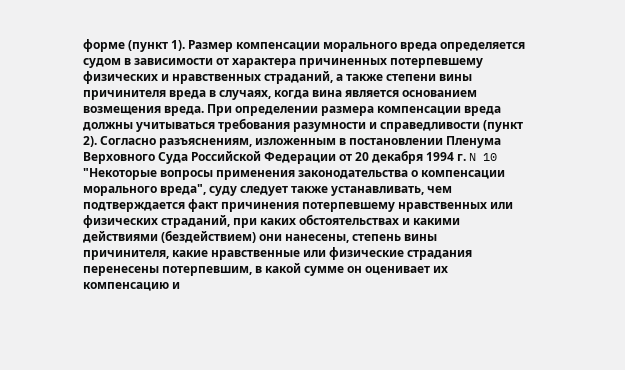форме (пункт 1). Размер компенсации морального вреда определяется судом в зависимости от характера причиненных потерпевшему физических и нравственных страданий, а также степени вины причинителя вреда в случаях, когда вина является основанием возмещения вреда. При определении размера компенсации вреда должны учитываться требования разумности и справедливости (пункт 2). Согласно разъяснениям, изложенным в постановлении Пленума Верховного Суда Российской Федерации от 20 декабря 1994 г. N 10 "Некоторые вопросы применения законодательства о компенсации морального вреда", суду следует также устанавливать, чем подтверждается факт причинения потерпевшему нравственных или физических страданий, при каких обстоятельствах и какими действиями (бездействием) они нанесены, степень вины причинителя, какие нравственные или физические страдания перенесены потерпевшим, в какой сумме он оценивает их компенсацию и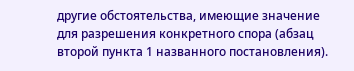другие обстоятельства, имеющие значение для разрешения конкретного спора (абзац второй пункта 1 названного постановления).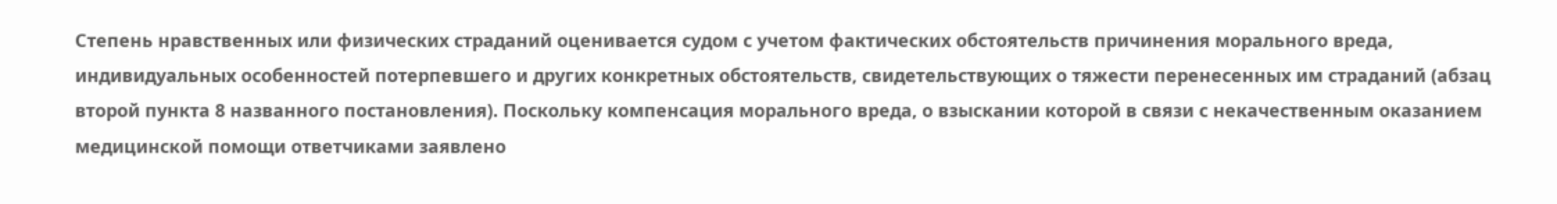Степень нравственных или физических страданий оценивается судом с учетом фактических обстоятельств причинения морального вреда, индивидуальных особенностей потерпевшего и других конкретных обстоятельств, свидетельствующих о тяжести перенесенных им страданий (абзац второй пункта 8 названного постановления). Поскольку компенсация морального вреда, о взыскании которой в связи с некачественным оказанием медицинской помощи ответчиками заявлено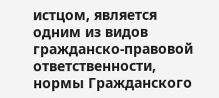истцом, является одним из видов гражданско-правовой ответственности, нормы Гражданского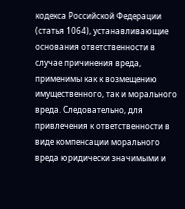кодекса Российской Федерации (статья 1064), устанавливающие основания ответственности в случае причинения вреда, применимы как к возмещению имущественного, так и морального вреда. Следовательно, для привлечения к ответственности в виде компенсации морального вреда юридически значимыми и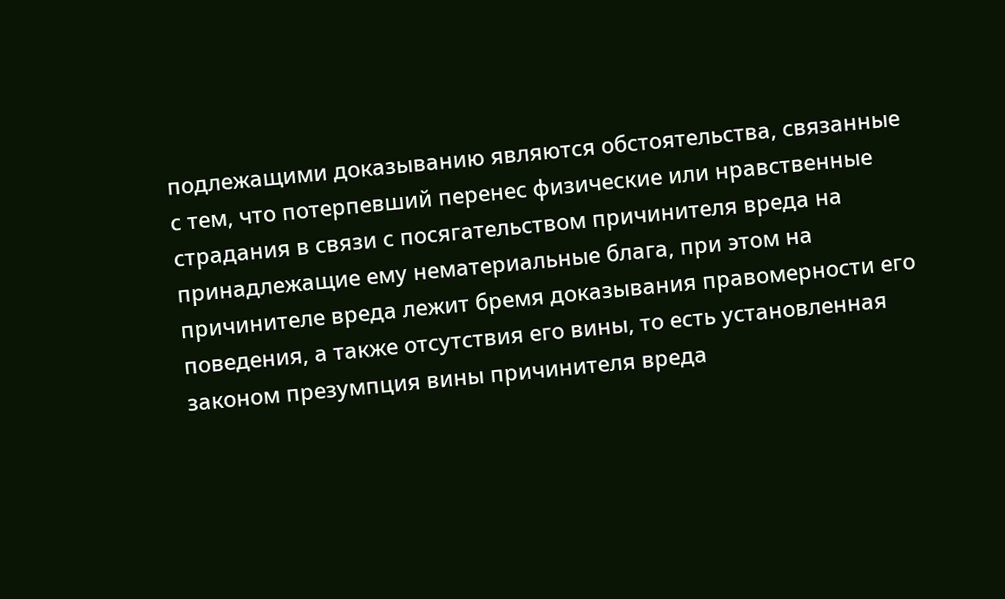подлежащими доказыванию являются обстоятельства, связанные с тем, что потерпевший перенес физические или нравственные страдания в связи с посягательством причинителя вреда на принадлежащие ему нематериальные блага, при этом на причинителе вреда лежит бремя доказывания правомерности его поведения, а также отсутствия его вины, то есть установленная законом презумпция вины причинителя вреда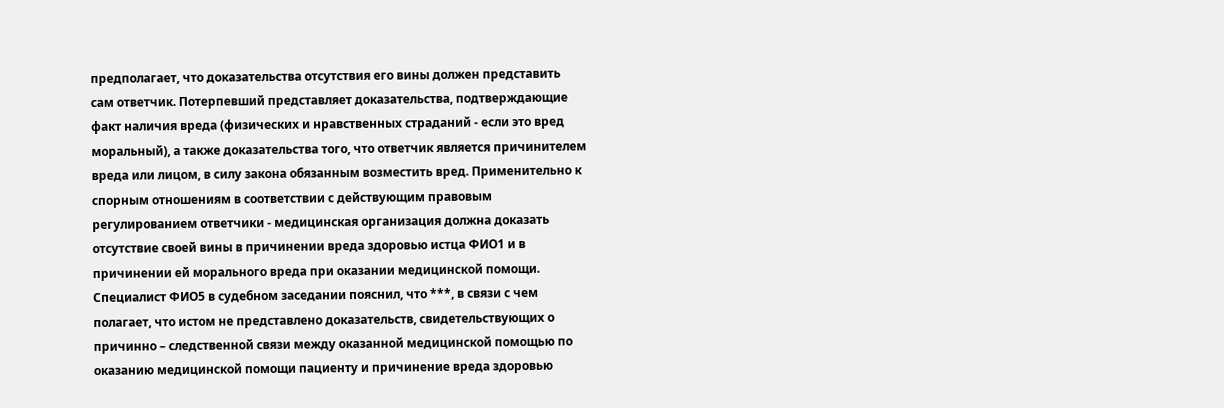предполагает, что доказательства отсутствия его вины должен представить сам ответчик. Потерпевший представляет доказательства, подтверждающие факт наличия вреда (физических и нравственных страданий - если это вред моральный), а также доказательства того, что ответчик является причинителем вреда или лицом, в силу закона обязанным возместить вред. Применительно к спорным отношениям в соответствии с действующим правовым регулированием ответчики - медицинская организация должна доказать отсутствие своей вины в причинении вреда здоровью истца ФИО1 и в причинении ей морального вреда при оказании медицинской помощи. Специалист ФИО5 в судебном заседании пояснил, что ***, в связи с чем полагает, что истом не представлено доказательств, свидетельствующих о причинно – следственной связи между оказанной медицинской помощью по оказанию медицинской помощи пациенту и причинение вреда здоровью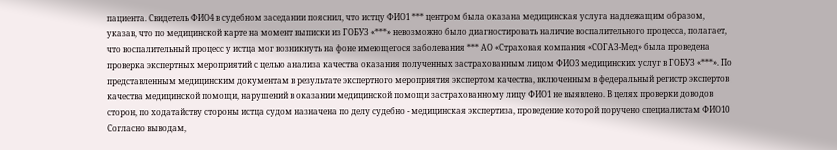пациента. Свидетель ФИО4 в судебном заседании пояснил, что истцу ФИО1 *** центром была оказана медицинская услуга надлежащим образом, указав, что по медицинской карте на момент выписки из ГОБУЗ «***» невозможно было диагностировать наличие воспалительного процесса, полагает, что воспалительный процесс у истца мог возникнуть на фоне имеющегося заболевания *** АО «Страховая компания «СОГАЗ-Мед» была проведена проверка экспертных мероприятий с целью анализа качества оказания полученных застрахованным лицом ФИО3 медицинских услуг в ГОБУЗ «***». По представленным медицинским документам в результате экспертного мероприятия экспертом качества, включенным в федеральный регистр экспертов качества медицинской помощи, нарушений в оказании медицинской помощи застрахованному лицу ФИО1 не выявлено. В целях проверки доводов сторон, по ходатайству стороны истца судом назначена по делу судебно - медицинская экспертиза, проведение которой поручено специалистам ФИО10 Согласно выводам,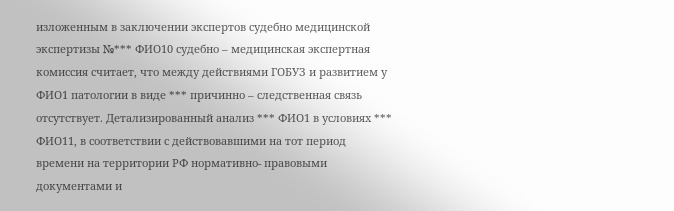изложенным в заключении экспертов судебно медицинской экспертизы №*** ФИО10 судебно – медицинская экспертная комиссия считает, что между действиями ГОБУЗ и развитием у ФИО1 патологии в виде *** причинно – следственная связь отсутствует. Детализированный анализ *** ФИО1 в условиях *** ФИО11, в соответствии с действовавшими на тот период времени на территории РФ нормативно- правовыми документами и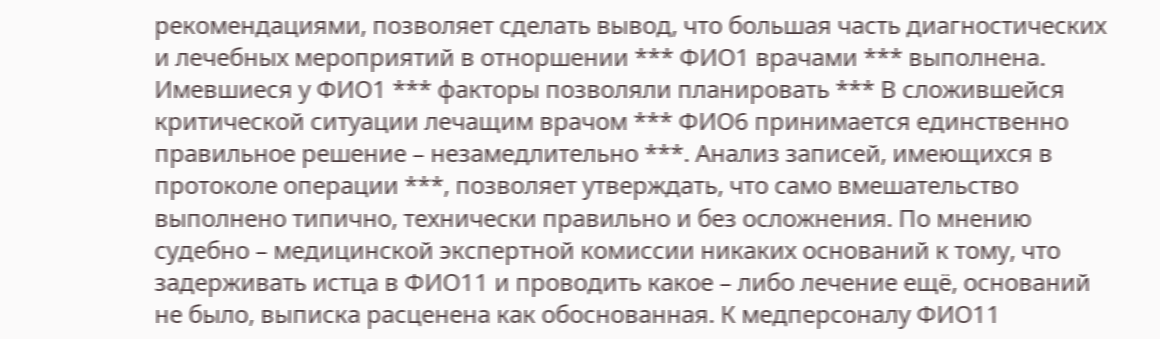рекомендациями, позволяет сделать вывод, что большая часть диагностических и лечебных мероприятий в отноршении *** ФИО1 врачами *** выполнена. Имевшиеся у ФИО1 *** факторы позволяли планировать *** В сложившейся критической ситуации лечащим врачом *** ФИО6 принимается единственно правильное решение – незамедлительно ***. Анализ записей, имеющихся в протоколе операции ***, позволяет утверждать, что само вмешательство выполнено типично, технически правильно и без осложнения. По мнению судебно – медицинской экспертной комиссии никаких оснований к тому, что задерживать истца в ФИО11 и проводить какое – либо лечение ещё, оснований не было, выписка расценена как обоснованная. К медперсоналу ФИО11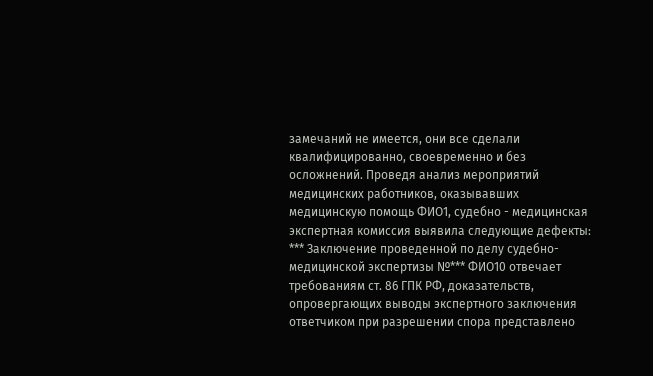замечаний не имеется, они все сделали квалифицированно, своевременно и без осложнений. Проведя анализ мероприятий медицинских работников, оказывавших медицинскую помощь ФИО1, судебно - медицинская экспертная комиссия выявила следующие дефекты: *** Заключение проведенной по делу судебно-медицинской экспертизы №*** ФИО10 отвечает требованиям ст. 86 ГПК РФ, доказательств, опровергающих выводы экспертного заключения ответчиком при разрешении спора представлено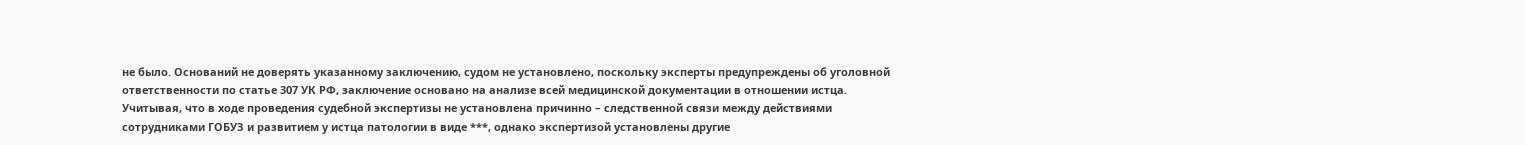не было. Оснований не доверять указанному заключению, судом не установлено, поскольку эксперты предупреждены об уголовной ответственности по статье 307 УК РФ, заключение основано на анализе всей медицинской документации в отношении истца. Учитывая, что в ходе проведения судебной экспертизы не установлена причинно – следственной связи между действиями сотрудниками ГОБУЗ и развитием у истца патологии в виде ***, однако экспертизой установлены другие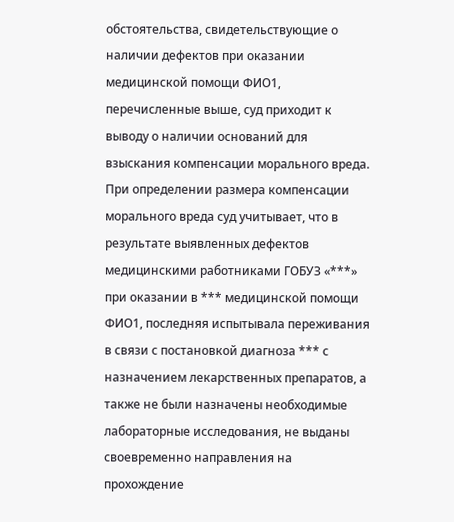обстоятельства, свидетельствующие о наличии дефектов при оказании медицинской помощи ФИО1, перечисленные выше, суд приходит к выводу о наличии оснований для взыскания компенсации морального вреда. При определении размера компенсации морального вреда суд учитывает, что в результате выявленных дефектов медицинскими работниками ГОБУЗ «***» при оказании в *** медицинской помощи ФИО1, последняя испытывала переживания в связи с постановкой диагноза *** с назначением лекарственных препаратов, а также не были назначены необходимые лабораторные исследования, не выданы своевременно направления на прохождение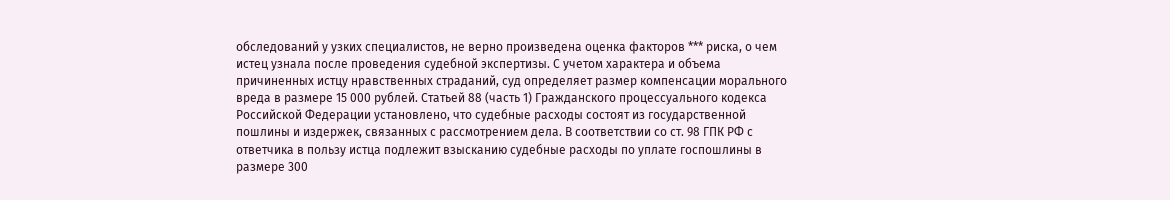обследований у узких специалистов, не верно произведена оценка факторов *** риска, о чем истец узнала после проведения судебной экспертизы. С учетом характера и объема причиненных истцу нравственных страданий, суд определяет размер компенсации морального вреда в размере 15 000 рублей. Статьей 88 (часть 1) Гражданского процессуального кодекса Российской Федерации установлено, что судебные расходы состоят из государственной пошлины и издержек, связанных с рассмотрением дела. В соответствии со ст. 98 ГПК РФ с ответчика в пользу истца подлежит взысканию судебные расходы по уплате госпошлины в размере 300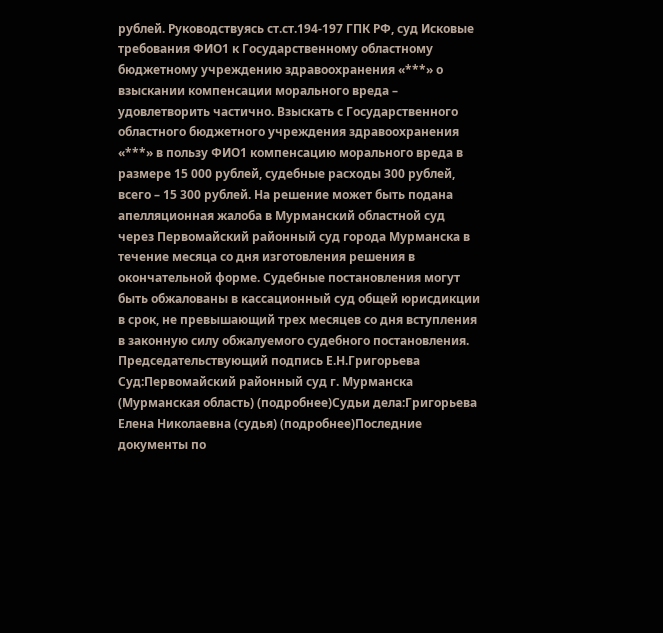рублей. Руководствуясь ст.ст.194-197 ГПК РФ, суд Исковые требования ФИО1 к Государственному областному бюджетному учреждению здравоохранения «***» о взыскании компенсации морального вреда – удовлетворить частично. Взыскать с Государственного областного бюджетного учреждения здравоохранения «***» в пользу ФИО1 компенсацию морального вреда в размере 15 000 рублей, судебные расходы 300 рублей, всего – 15 300 рублей. На решение может быть подана апелляционная жалоба в Мурманский областной суд через Первомайский районный суд города Мурманска в течение месяца со дня изготовления решения в окончательной форме. Судебные постановления могут быть обжалованы в кассационный суд общей юрисдикции в срок, не превышающий трех месяцев со дня вступления в законную силу обжалуемого судебного постановления. Председательствующий подпись Е.Н.Григорьева Суд:Первомайский районный суд г. Мурманска (Мурманская область) (подробнее)Судьи дела:Григорьева Елена Николаевна (судья) (подробнее)Последние документы по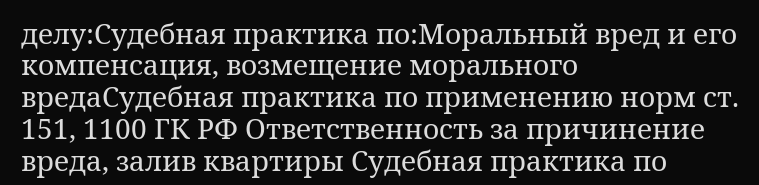делу:Судебная практика по:Моральный вред и его компенсация, возмещение морального вредаСудебная практика по применению норм ст. 151, 1100 ГК РФ Ответственность за причинение вреда, залив квартиры Судебная практика по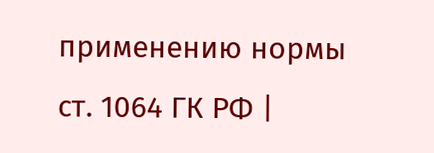применению нормы ст. 1064 ГК РФ |